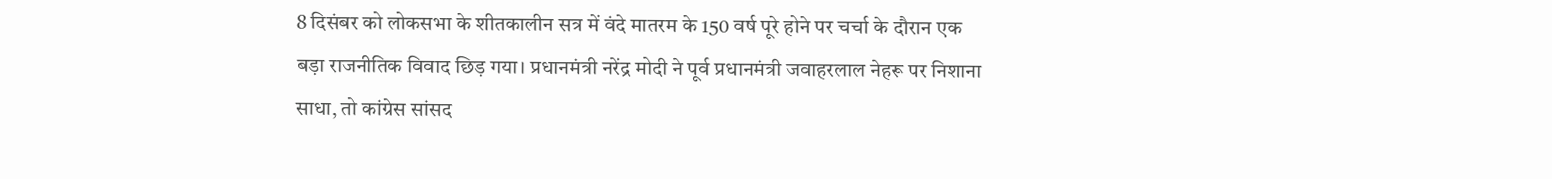8 दिसंबर को लोकसभा के शीतकालीन सत्र में वंदे मातरम के 150 वर्ष पूरे होने पर चर्चा के दौरान एक बड़ा राजनीतिक विवाद छिड़ गया। प्रधानमंत्री नरेंद्र मोदी ने पूर्व प्रधानमंत्री जवाहरलाल नेहरू पर निशाना साधा, तो कांग्रेस सांसद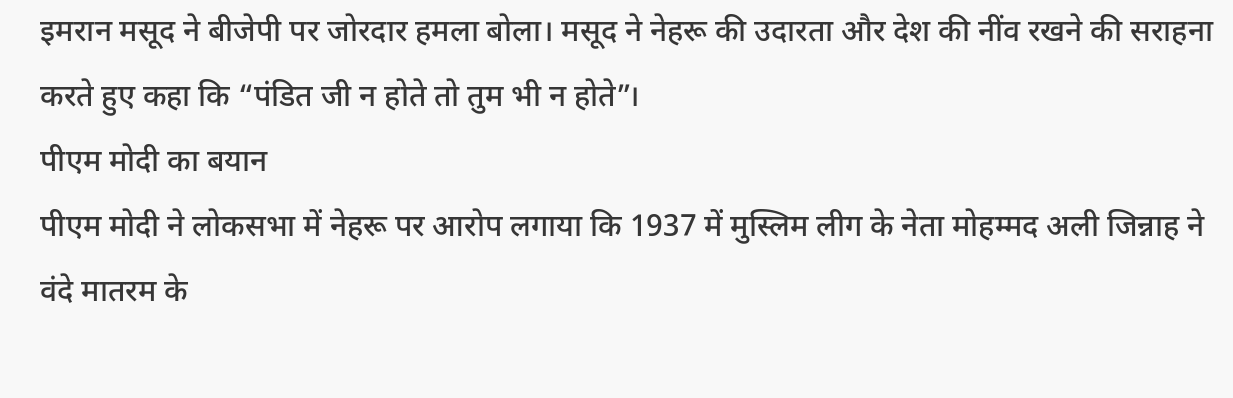इमरान मसूद ने बीजेपी पर जोरदार हमला बोला। मसूद ने नेहरू की उदारता और देश की नींव रखने की सराहना करते हुए कहा कि “पंडित जी न होते तो तुम भी न होते”।
पीएम मोदी का बयान
पीएम मोदी ने लोकसभा में नेहरू पर आरोप लगाया कि 1937 में मुस्लिम लीग के नेता मोहम्मद अली जिन्नाह ने वंदे मातरम के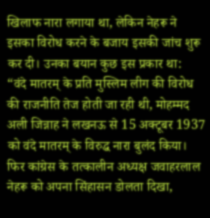खिलाफ नारा लगाया था, लेकिन नेहरू ने इसका विरोध करने के बजाय इसकी जांच शुरू कर दी। उनका बयान कुछ इस प्रकार था:
“वंदे मातरम् के प्रति मुस्लिम लीग की विरोध की राजनीति तेज होती जा रही थी, मोहम्मद अली जिन्नाह ने लखनऊ से 15 अक्टूबर 1937 को वंदे मातरम् के विरुद्ध नारा बुलंद किया। फिर कांग्रेस के तत्कालीन अध्यक्ष जवाहरलाल नेहरू को अपना सिंहासन डोलता दिखा,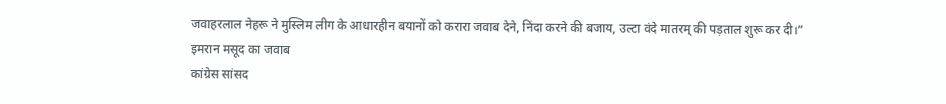जवाहरलाल नेहरू ने मुस्लिम लीग के आधारहीन बयानों को करारा जवाब देने, निंदा करने की बजाय, उल्टा वंदे मातरम् की पड़ताल शुरू कर दी।”
इमरान मसूद का जवाब
कांग्रेस सांसद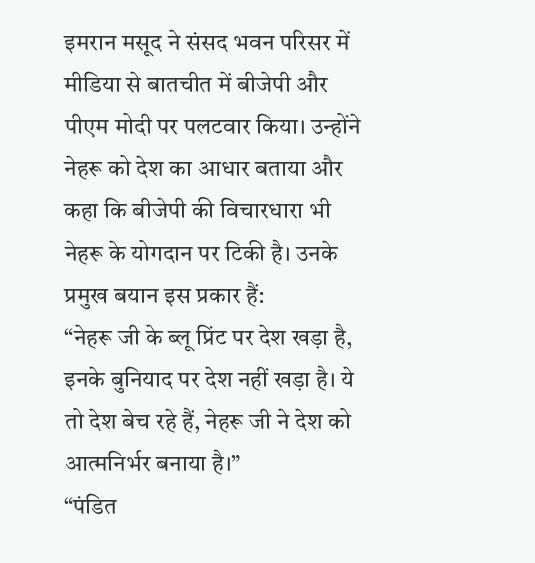इमरान मसूद ने संसद भवन परिसर में मीडिया से बातचीत में बीजेपी और पीएम मोदी पर पलटवार किया। उन्होंने नेहरू को देश का आधार बताया और कहा कि बीजेपी की विचारधारा भी नेहरू के योगदान पर टिकी है। उनके प्रमुख बयान इस प्रकार हैं:
“नेहरू जी के ब्लू प्रिंट पर देश खड़ा है, इनके बुनियाद पर देश नहीं खड़ा है। ये तो देश बेच रहे हैं, नेहरू जी ने देश को आत्मनिर्भर बनाया है।”
“पंडित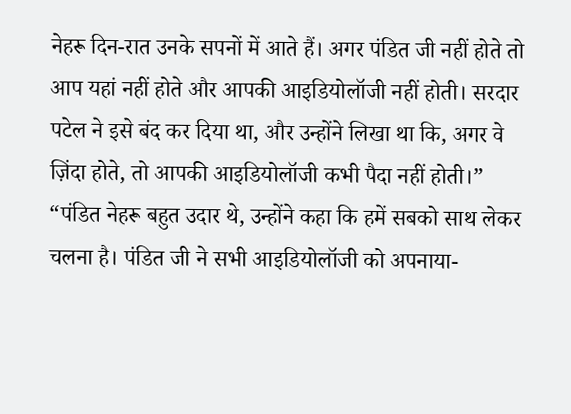नेहरू दिन-रात उनके सपनों में आते हैं। अगर पंडित जी नहीं होते तो आप यहां नहीं होते और आपकी आइडियोलॉजी नहीं होती। सरदार पटेल ने इसे बंद कर दिया था, और उन्होंने लिखा था कि, अगर वे ज़िंदा होते, तो आपकी आइडियोलॉजी कभी पैदा नहीं होती।”
“पंडित नेहरू बहुत उदार थे, उन्होंने कहा कि हमें सबको साथ लेकर चलना है। पंडित जी ने सभी आइडियोलॉजी को अपनाया-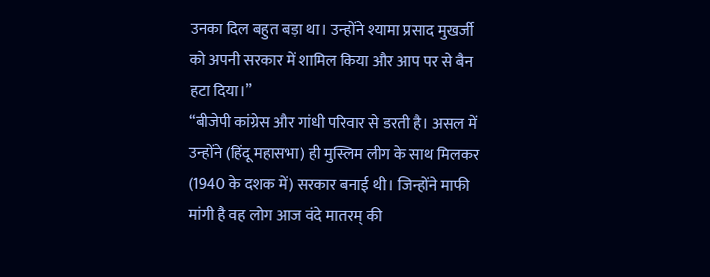उनका दिल बहुत बड़ा था। उन्होंने श्यामा प्रसाद मुखर्जी को अपनी सरकार में शामिल किया और आप पर से बैन हटा दिया।”
“बीजेपी कांग्रेस और गांधी परिवार से डरती है। असल में उन्होंने (हिंदू महासभा) ही मुस्लिम लीग के साथ मिलकर (1940 के दशक में) सरकार बनाई थी। जिन्होंने माफी मांगी है वह लोग आज वंदे मातरम् की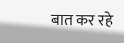बात कर रहे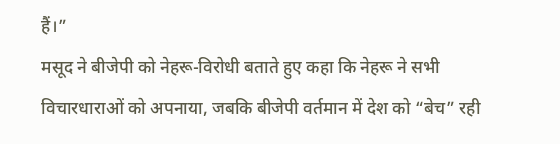हैं।”
मसूद ने बीजेपी को नेहरू-विरोधी बताते हुए कहा कि नेहरू ने सभी विचारधाराओं को अपनाया, जबकि बीजेपी वर्तमान में देश को “बेच” रही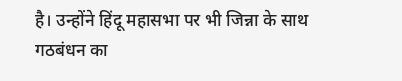है। उन्होंने हिंदू महासभा पर भी जिन्ना के साथ गठबंधन का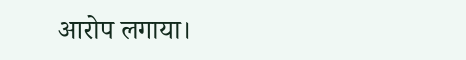आरोप लगाया।